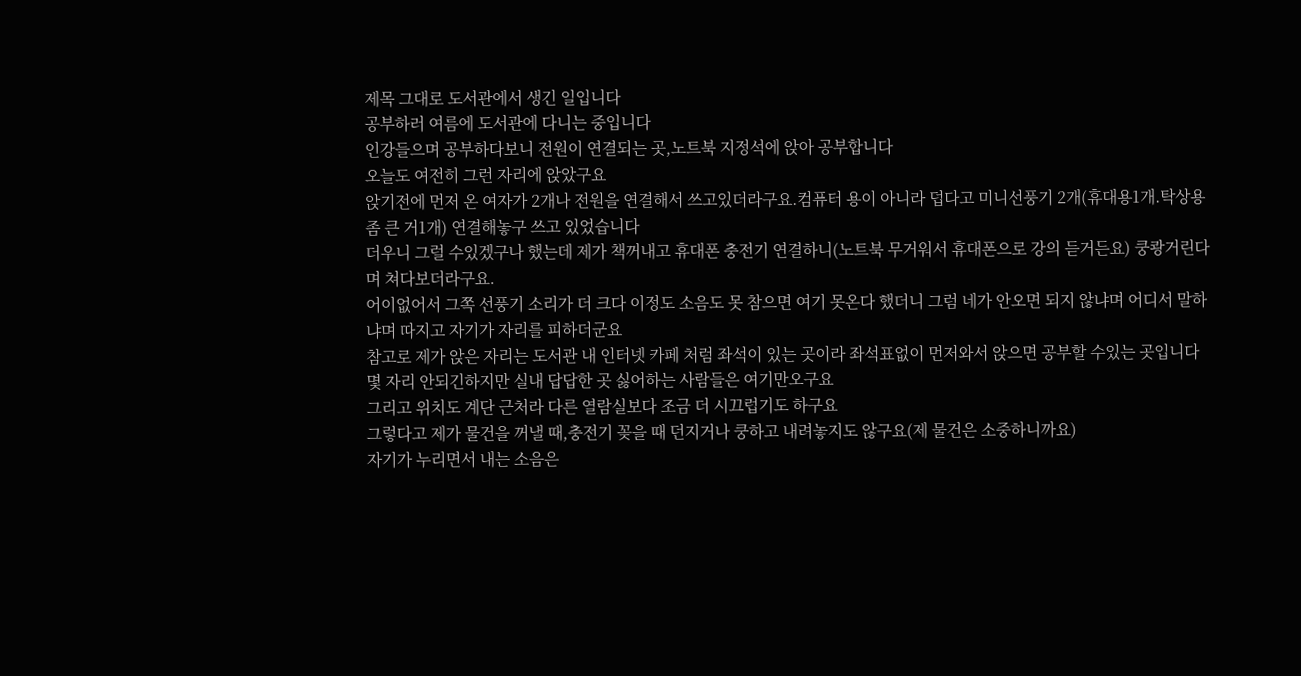제목 그대로 도서관에서 생긴 일입니다
공부하러 여름에 도서관에 다니는 중입니다
인강들으며 공부하다보니 전원이 연결되는 곳,노트북 지정석에 앉아 공부합니다
오늘도 여전히 그런 자리에 앉았구요
앉기전에 먼저 온 여자가 2개나 전원을 연결해서 쓰고있더라구요.컴퓨터 용이 아니라 덥다고 미니선풍기 2개(휴대용1개.탁상용 좀 큰 거1개) 연결해놓구 쓰고 있었습니다
더우니 그럴 수있겠구나 했는데 제가 책꺼내고 휴대폰 충전기 연결하니(노트북 무거워서 휴대폰으로 강의 듣거든요) 쿵쾅거린다며 쳐다보더라구요.
어이없어서 그쪽 선풍기 소리가 더 크다 이정도 소음도 못 참으면 여기 못온다 했더니 그럼 네가 안오면 되지 않냐며 어디서 말하냐며 따지고 자기가 자리를 피하더군요
참고로 제가 앉은 자리는 도서관 내 인터넷 카페 처럼 좌석이 있는 곳이라 좌석표없이 먼저와서 앉으면 공부할 수있는 곳입니다
몇 자리 안되긴하지만 실내 답답한 곳 싫어하는 사람들은 여기만오구요
그리고 위치도 계단 근처라 다른 열람실보다 조금 더 시끄럽기도 하구요
그렇다고 제가 물건을 꺼낼 때,충전기 꽂을 때 던지거나 쿵하고 내려놓지도 않구요(제 물건은 소중하니까요)
자기가 누리면서 내는 소음은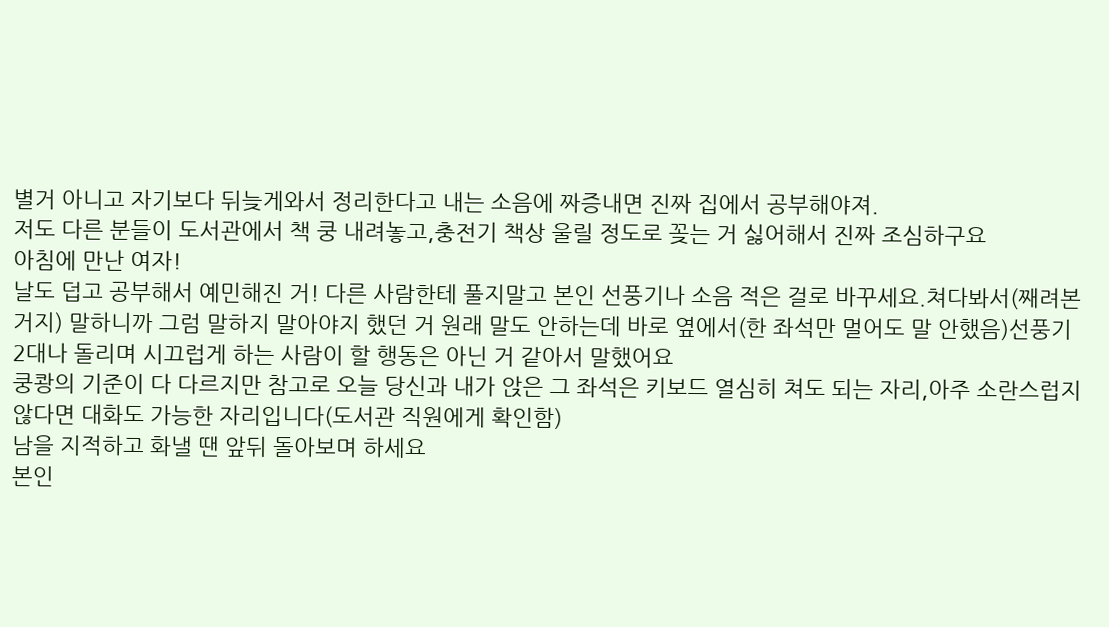별거 아니고 자기보다 뒤늦게와서 정리한다고 내는 소음에 짜증내면 진짜 집에서 공부해야져.
저도 다른 분들이 도서관에서 책 쿵 내려놓고,충전기 책상 울릴 정도로 꽂는 거 싫어해서 진짜 조심하구요
아침에 만난 여자!
날도 덥고 공부해서 예민해진 거! 다른 사람한테 풀지말고 본인 선풍기나 소음 적은 걸로 바꾸세요.쳐다봐서(째려본거지) 말하니까 그럼 말하지 말아야지 했던 거 원래 말도 안하는데 바로 옆에서(한 좌석만 멀어도 말 안했음)선풍기 2대나 돌리며 시끄럽게 하는 사람이 할 행동은 아닌 거 같아서 말했어요
쿵쾅의 기준이 다 다르지만 참고로 오늘 당신과 내가 앉은 그 좌석은 키보드 열심히 쳐도 되는 자리,아주 소란스럽지 않다면 대화도 가능한 자리입니다(도서관 직원에게 확인함)
남을 지적하고 화낼 땐 앞뒤 돌아보며 하세요
본인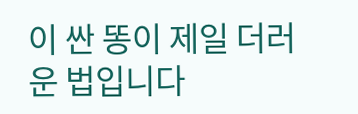이 싼 똥이 제일 더러운 법입니다